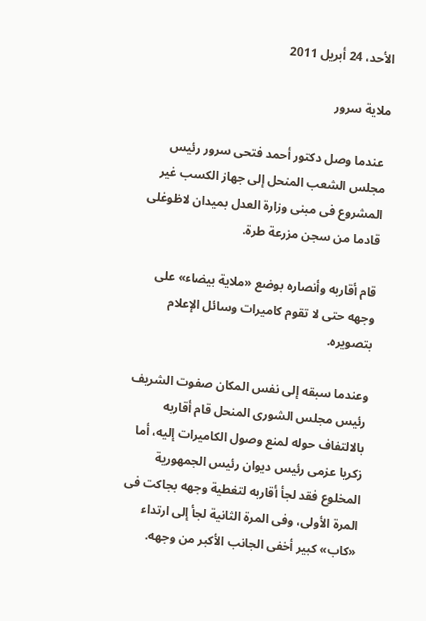الأحد، 24 أبريل 2011

ملاية سرور

 عندما وصل دكتور أحمد فتحى سرور رئيس مجلس الشعب المنحل إلى جهاز الكسب غير المشروع فى مبنى وزارة العدل بميدان لاظوغلى قادما من سجن مزرعة طرة.

قام أقاربه وأنصاره بوضع «ملاية بيضاء» على وجهه حتى لا تقوم كاميرات وسائل الإعلام بتصويره.

وعندما سبقه إلى نفس المكان صفوت الشريف رئيس مجلس الشورى المنحل قام أقاربه بالالتفاف حوله لمنع وصول الكاميرات إليه، أما زكريا عزمى رئيس ديوان رئيس الجمهورية المخلوع فقد لجأ أقاربه لتغطية وجهه بجاكت فى المرة الأولى، وفى المرة الثانية لجأ إلى ارتداء «كاب» كبير أخفى الجانب الأكبر من وجهه.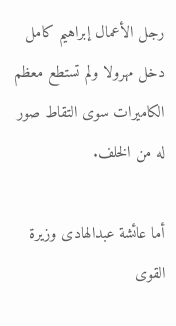رجل الأعمال إبراهيم كامل دخل مهرولا ولم تستطع معظم الكاميرات سوى التقاط صور له من الخلف.

أما عائشة عبدالهادى وزيرة القوى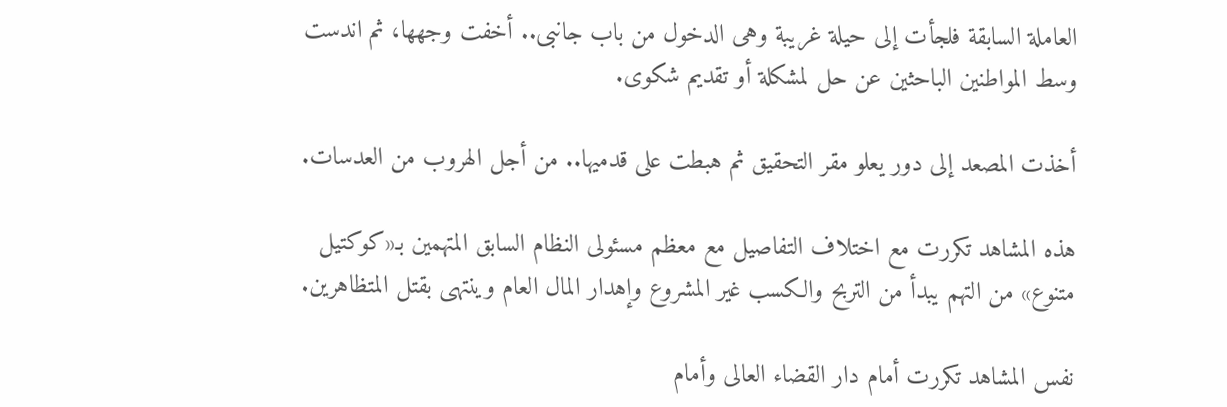العاملة السابقة فلجأت إلى حيلة غريبة وهى الدخول من باب جانبى.. أخفت وجهها، ثم اندست وسط المواطنين الباحثين عن حل لمشكلة أو تقديم شكوى.

أخذت المصعد إلى دور يعلو مقر التحقيق ثم هبطت على قدميها.. من أجل الهروب من العدسات.

هذه المشاهد تكررت مع اختلاف التفاصيل مع معظم مسئولى النظام السابق المتهمين بـ«كوكتيل متنوع» من التهم يبدأ من التربح والكسب غير المشروع وإهدار المال العام وينتهى بقتل المتظاهرين.

نفس المشاهد تكررت أمام دار القضاء العالى وأمام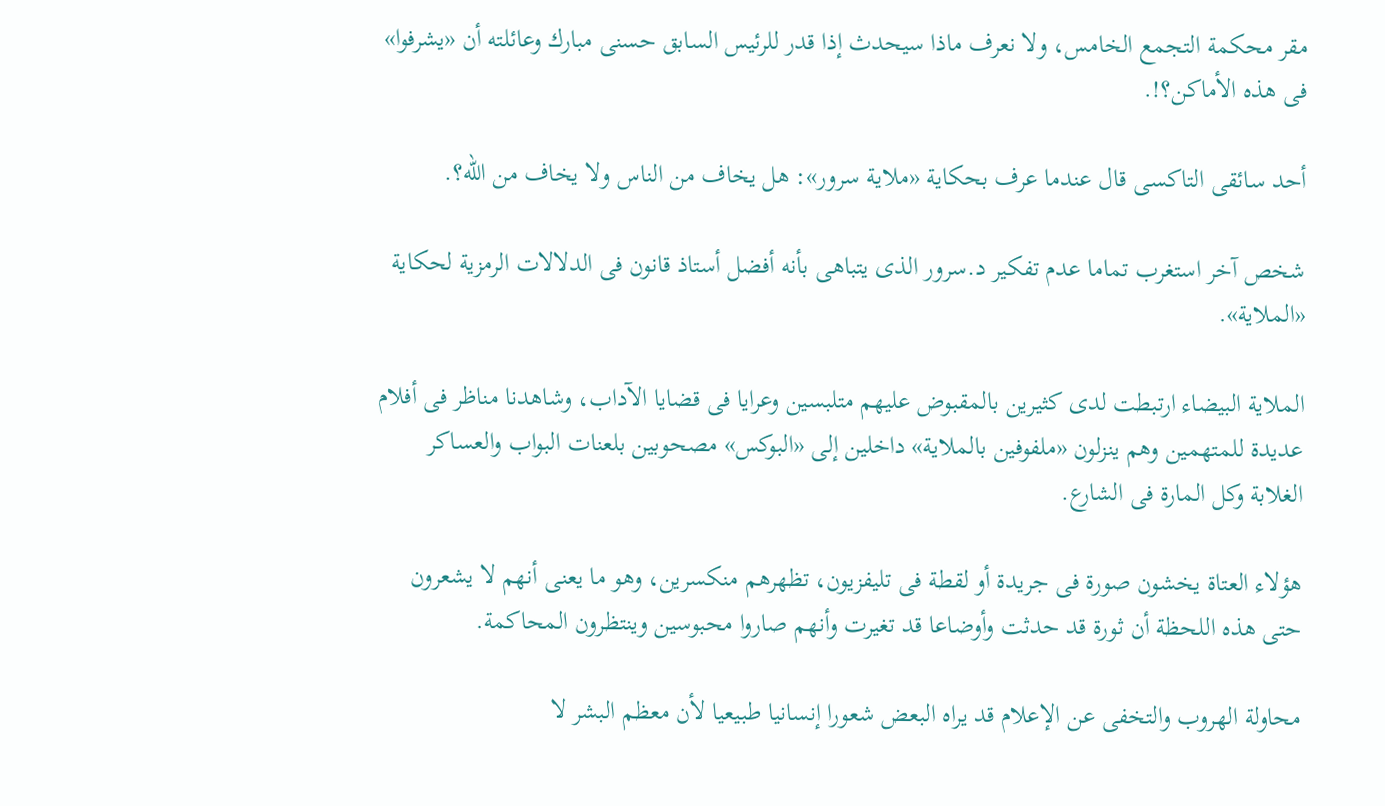مقر محكمة التجمع الخامس، ولا نعرف ماذا سيحدث إذا قدر للرئيس السابق حسنى مبارك وعائلته أن «يشرفوا» فى هذه الأماكن؟!.

أحد سائقى التاكسى قال عندما عرف بحكاية «ملاية سرور»: هل يخاف من الناس ولا يخاف من الله؟.

شخص آخر استغرب تماما عدم تفكير د.سرور الذى يتباهى بأنه أفضل أستاذ قانون فى الدلالات الرمزية لحكاية «الملاية».

الملاية البيضاء ارتبطت لدى كثيرين بالمقبوض عليهم متلبسين وعرايا فى قضايا الآداب، وشاهدنا مناظر فى أفلام عديدة للمتهمين وهم ينزلون «ملفوفين بالملاية» داخلين إلى «البوكس» مصحوبين بلعنات البواب والعساكر الغلابة وكل المارة فى الشارع.

هؤلاء العتاة يخشون صورة فى جريدة أو لقطة فى تليفزيون، تظهرهم منكسرين، وهو ما يعنى أنهم لا يشعرون حتى هذه اللحظة أن ثورة قد حدثت وأوضاعا قد تغيرت وأنهم صاروا محبوسين وينتظرون المحاكمة.

محاولة الهروب والتخفى عن الإعلام قد يراه البعض شعورا إنسانيا طبيعيا لأن معظم البشر لا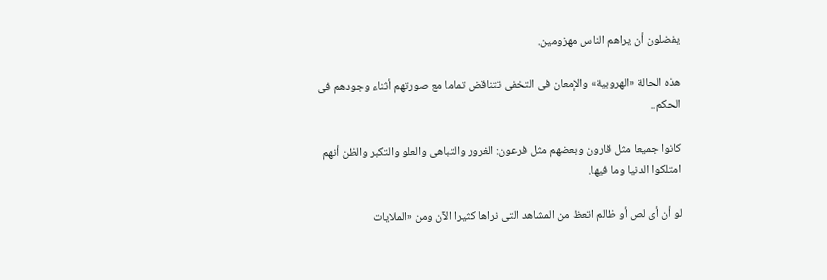يفضلون أن يراهم الناس مهزومين.

هذه الحالة «الهروبية» والإمعان فى التخفى تتناقض تماما مع صورتهم أثناء وجودهم فى الحكم..

كانوا جميعا مثل قارون وبعضهم مثل فرعون: الغرور والتباهى والعلو والتكبر والظن أنهم امتلكوا الدنيا وما فيها.

لو أن أى لص أو ظالم اتعظ من المشاهد التى نراها كثيرا الآن ومن «الملايات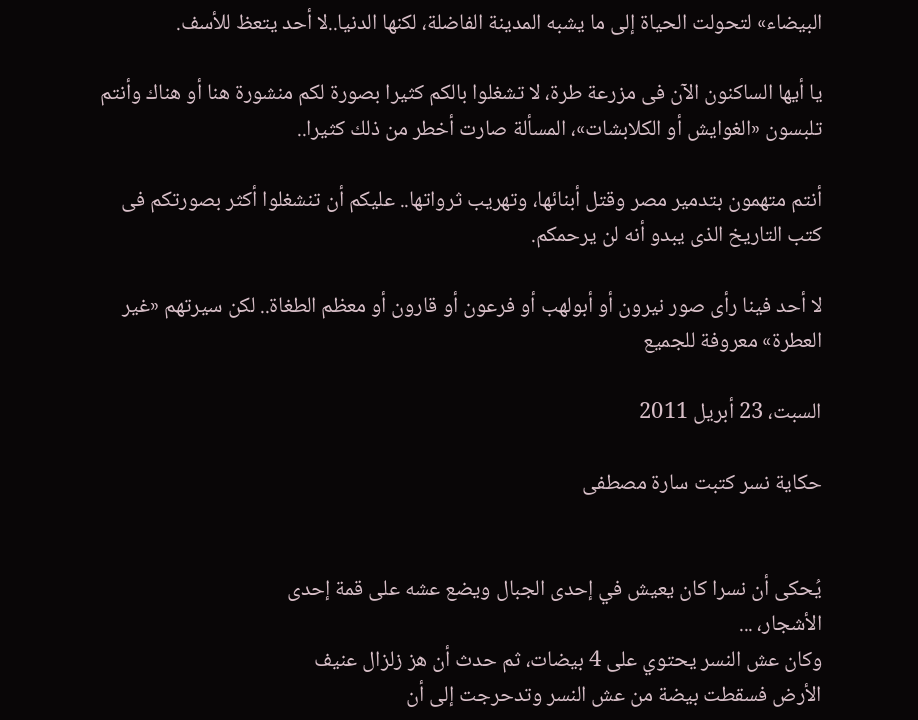البيضاء» لتحولت الحياة إلى ما يشبه المدينة الفاضلة، لكنها الدنيا..لا أحد يتعظ للأسف.

يا أيها الساكنون الآن فى مزرعة طرة، لا تشغلوا بالكم كثيرا بصورة لكم منشورة هنا أو هناك وأنتم تلبسون «الغوايش أو الكلابشات»، المسألة صارت أخطر من ذلك كثيرا..

أنتم متهمون بتدمير مصر وقتل أبنائها، وتهريب ثرواتها.. عليكم أن تنشغلوا أكثر بصورتكم فى كتب التاريخ الذى يبدو أنه لن يرحمكم.

لا أحد فينا رأى صور نيرون أو أبولهب أو فرعون أو قارون أو معظم الطغاة.. لكن سيرتهم «غير العطرة» معروفة للجميع

السبت، 23 أبريل 2011

حكاية نسر كتبت سارة مصطفى


يُحكى أن نسرا كان يعيش في إحدى الجبال ويضع عشه على قمة إحدى
الأشجار، ...
وكان عش النسر يحتوي على 4 بيضات، ثم حدث أن هز زلزال عنيف
الأرض فسقطت بيضة من عش النسر وتدحرجت إلى أن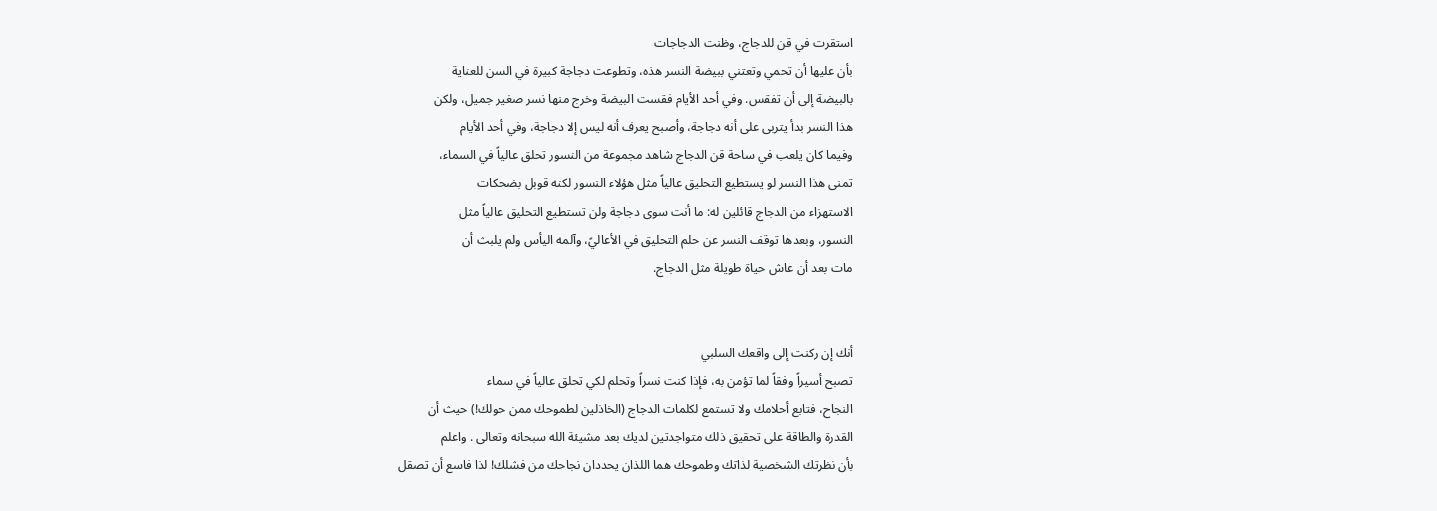استقرت في قن للدجاج، وظنت الدجاجات
بأن عليها أن تحمي وتعتني ببيضة النسر هذه، وتطوعت دجاجة كبيرة في السن للعناية
بالبيضة إلى أن تفقس. وفي أحد الأيام فقست البيضة وخرج منها نسر صغير جميل، ولكن
هذا النسر بدأ يتربى على أنه دجاجة، وأصبح يعرف أنه ليس إلا دجاجة، وفي أحد الأيام
وفيما كان يلعب في ساحة قن الدجاج شاهد مجموعة من النسور تحلق عالياً في السماء،
تمنى هذا النسر لو يستطيع التحليق عالياً مثل هؤلاء النسور لكنه قوبل بضحكات
الاستهزاء من الدجاج قائلين له: ما أنت سوى دجاجة ولن تستطيع التحليق عالياً مثل
النسور، وبعدها توقف النسر عن حلم التحليق في الأعاليً، وآلمه اليأس ولم يلبث أن
مات بعد أن عاش حياة طويلة مثل الدجاج.


أنك إن ركنت إلى واقعك السلبي
تصبح أسيراً وفقاً لما تؤمن به، فإذا كنت نسراً وتحلم لكي تحلق عالياً في سماء
النجاح، فتابع أحلامك ولا تستمع لكلمات الدجاج (الخاذلين لطموحك ممن حولك!) حيث أن
القدرة والطاقة على تحقيق ذلك متواجدتين لديك بعد مشيئة الله سبحانه وتعالى . واعلم
بأن نظرتك الشخصية لذاتك وطموحك هما اللذان يحددان نجاحك من فشلك! لذا فاسع أن تصقل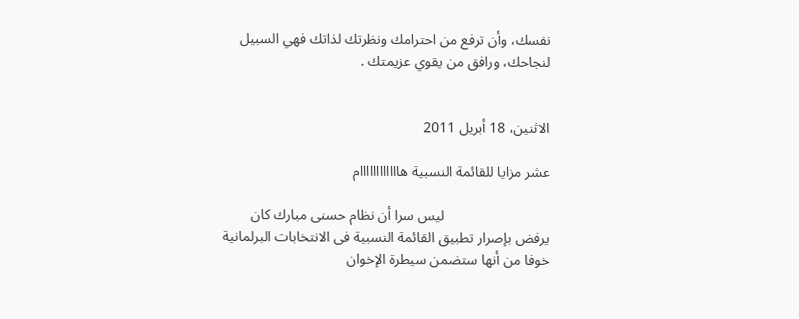نفسك، وأن ترفع من احترامك ونظرتك لذاتك فهي السبيل لنجاحك، ورافق من يقوي عزيمتك .


الاثنين، 18 أبريل 2011

عشر مزايا للقائمة النسبية هاااااااااااام

                             ليس سرا أن نظام حسنى مبارك كان يرفض بإصرار تطبيق القائمة النسبية فى الانتخابات البرلمانية خوفا من أنها ستضمن سيطرة الإخوان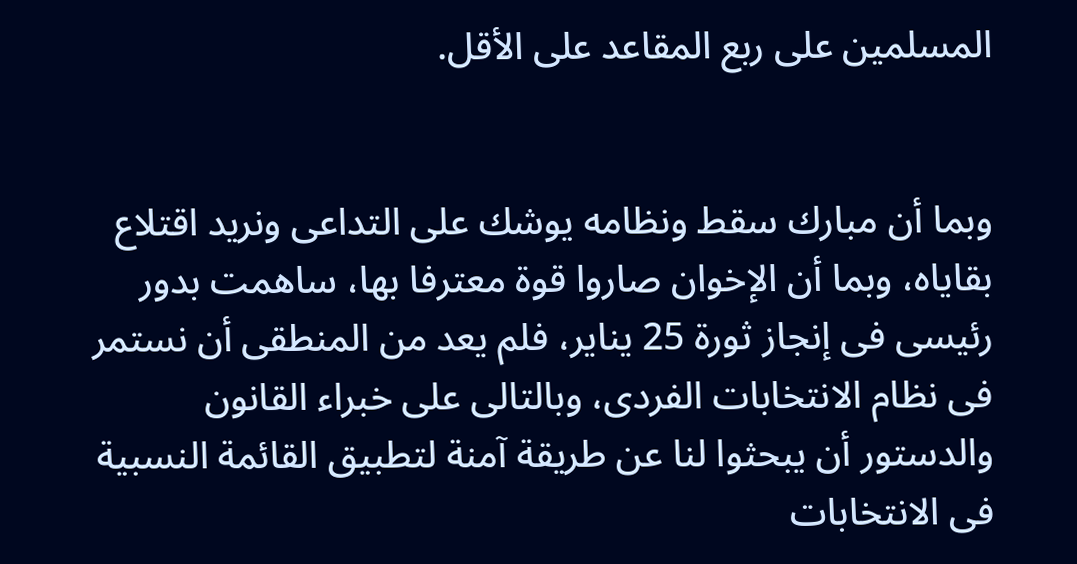المسلمين على ربع المقاعد على الأقل.


وبما أن مبارك سقط ونظامه يوشك على التداعى ونريد اقتلاع بقاياه، وبما أن الإخوان صاروا قوة معترفا بها، ساهمت بدور رئيسى فى إنجاز ثورة 25 يناير، فلم يعد من المنطقى أن نستمر فى نظام الانتخابات الفردى، وبالتالى على خبراء القانون والدستور أن يبحثوا لنا عن طريقة آمنة لتطبيق القائمة النسبية فى الانتخابات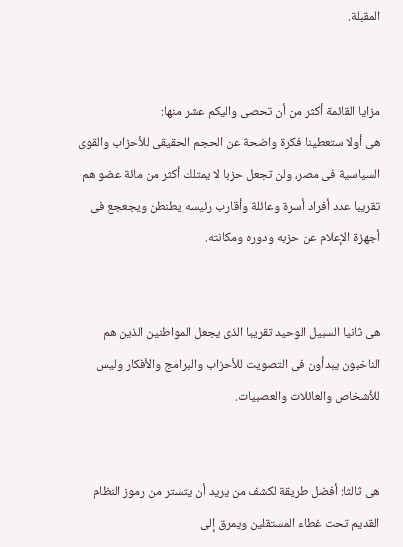المقبلة.


مزايا القائمة أكثر من أن تحصى واليكم عشر منها:
هى أولا ستعطينا فكرة واضحة عن الحجم الحقيقى للأحزاب والقوى السياسية فى مصر، ولن تجعل حزبا لا يمتلك أكثر من مائة عضو هم تقريبا عدد أفراد أسرة وعائلة وأقارب رئيسه يطنطن ويجعجع فى أجهزة الإعلام عن حزبه ودوره ومكانته.


هى ثانيا السبيل الوحيد تقريبا الذى يجعل المواطنين الذين هم الناخبون يبدأون فى التصويت للأحزاب والبرامج والأفكار وليس للأشخاص والعائلات والعصبيات.


هى ثالثا: أفضل طريقة لكشف من يريد أن يتستر من رموز النظام القديم تحت غطاء المستقلين ويمرق إلى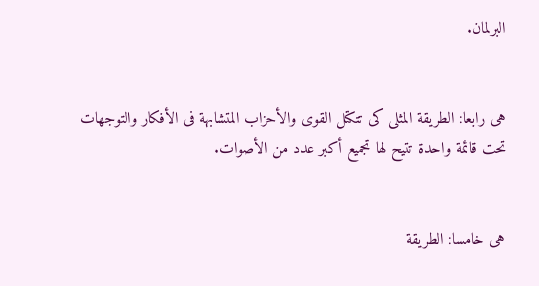البرلمان.


هى رابعا: الطريقة المثلى كى تتكتل القوى والأحزاب المتشابهة فى الأفكار والتوجهات تحت قائمة واحدة تتيح لها تجميع أكبر عدد من الأصوات.


هى خامسا: الطريقة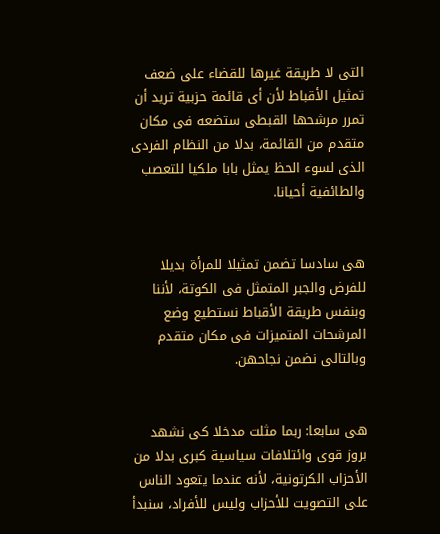التى لا طريقة غيرها للقضاء على ضعف تمثيل الأقباط لأن أى قائمة حزبية تريد أن تمرر مرشحها القبطى ستضعه فى مكان متقدم من القائمة، بدلا من النظام الفردى الذى لسوء الحظ يمثل بابا ملكيا للتعصب والطائفية أحيانا.


هى سادسا تضمن تمثيلا للمرأة بديلا للفرض والجبر المتمثل فى الكوتة، لأننا وبنفس طريقة الأقباط نستطيع وضع المرشحات المتميزات فى مكان متقدم وبالتالى نضمن نجاحهن.


هى سابعا: ربما مثلت مدخلا كى نشهد بروز قوى وائتلافات سياسية كبرى بدلا من الأحزاب الكرتونية، لأنه عندما يتعود الناس على التصويت للأحزاب وليس للأفراد، سنبدأ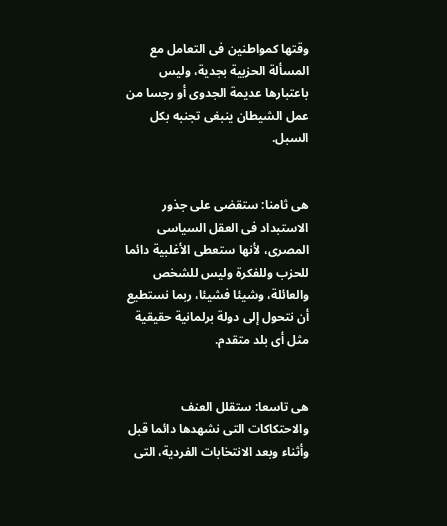وقتها كمواطنين فى التعامل مع المسألة الحزبية بجدية، وليس باعتبارها عديمة الجدوى أو رجسا من عمل الشيطان ينبغى تجنبه بكل السبل.


هى ثامنا: ستقضى على جذور الاستبداد فى العقل السياسى المصرى، لأنها ستعطى الأغلبية دائما للحزب وللفكرة وليس للشخص والعائلة، وشيئا فشيئا، ربما نستطيع أن نتحول إلى دولة برلمانية حقيقية مثل أى بلد متقدم.


هى تاسعا: ستقلل العنف والاحتكاكات التى نشهدها دائما قبل وأثناء وبعد الانتخابات الفردية، التى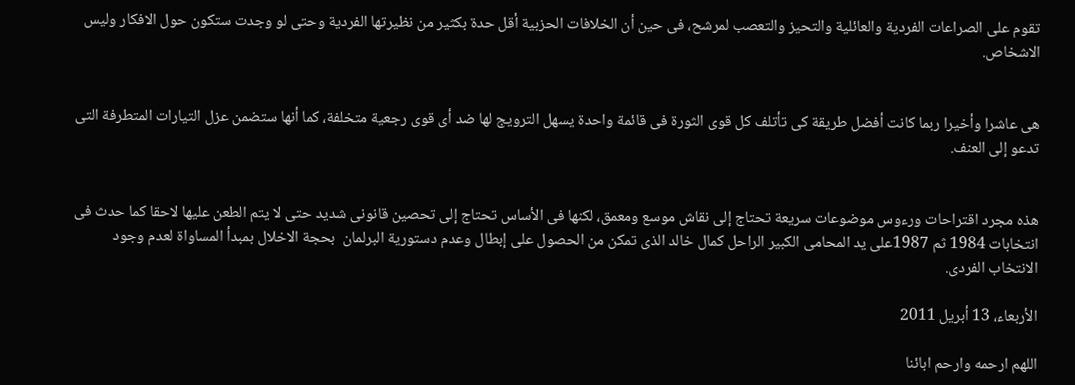تقوم على الصراعات الفردية والعائلية والتحيز والتعصب لمرشح، فى حين أن الخلافات الحزبية أقل حدة بكثير من نظيرتها الفردية وحتى لو وجدت ستكون حول الافكار وليس الاشخاص.


هى عاشرا وأخيرا ربما كانت أفضل طريقة كى تأتلف كل قوى الثورة فى قائمة واحدة يسهل الترويج لها ضد أى قوى رجعية متخلفة، كما أنها ستضمن عزل التيارات المتطرفة التى تدعو إلى العنف.


هذه مجرد اقتراحات ورءوس موضوعات سريعة تحتاج إلى نقاش موسع ومعمق، لكنها فى الأساس تحتاج إلى تحصين قانونى شديد حتى لا يتم الطعن عليها لاحقا كما حدث فى انتخابات 1984 ثم 1987على يد المحامى الكبير الراحل كمال خالد الذى تمكن من الحصول على إبطال وعدم دستورية البرلمان  بحجة الاخلال بمبدأ المساواة لعدم وجود الانتخاب الفردى.

الأربعاء، 13 أبريل 2011

اللهم ارحمه وارحم ابائنا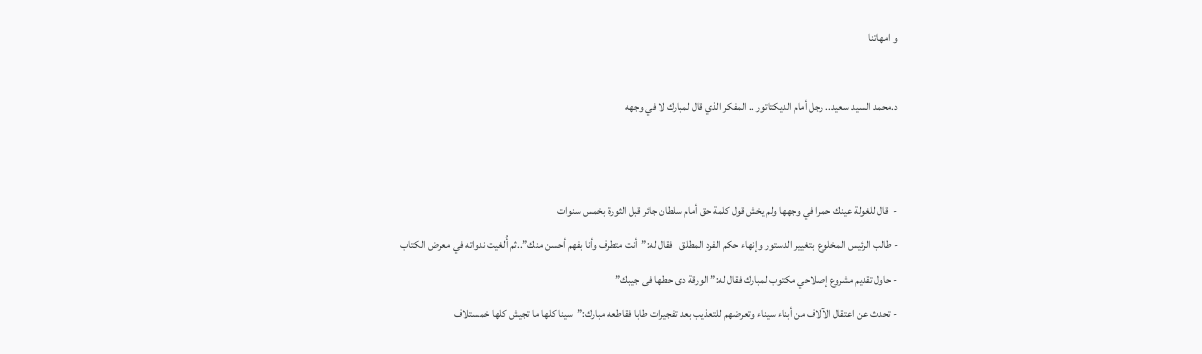و امهاتنا

د.محمد السيد سعيد.. رجل أمام الديكتاتور .. المفكر الذي قال لمبارك لا في وجهه


-  قال للغولة عينك حمرا في وجهها ولم يخش قول كلمة حق أمام سلطان جائر قبل الثورة بخمس سنوات
- طالب الرئيس المخلوع  بتغيير الدستور وإنهاء حكم الفرد المطلق   فقال له:”أنت متطرف وأنا بفهم أحسن منك”..ثم أُلغيت ندواته في معرض الكتاب
- حاول تقديم مشروع إصلاحي مكتوب لمبارك فقال له:” الورقة دى حطها فى جيبك”
- تحدث عن اعتقال الآلاف من أبناء سيناء وتعرضهم للتعذيب بعد تفجيرات طابا فقاطعه مبارك:”سينا كلها ما تجيش كلها خمستلاف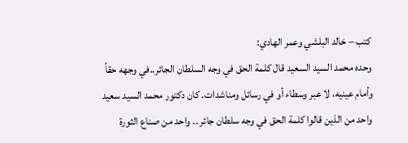كتب – خالد البلشي وعمر الهادي:
وحده محمد السيد السعيد قال كلمة الحق في وجه السلطان الجائر..في وجهه حقاً وأمام عينيه، لا عبر وسطاء أو في رسائل ومناشدات. كان دكتور محمد السيد سعيد واحد من الذين قالوا كلمة الحق في وجه سلطان جائر .. واحد من صناع الثورة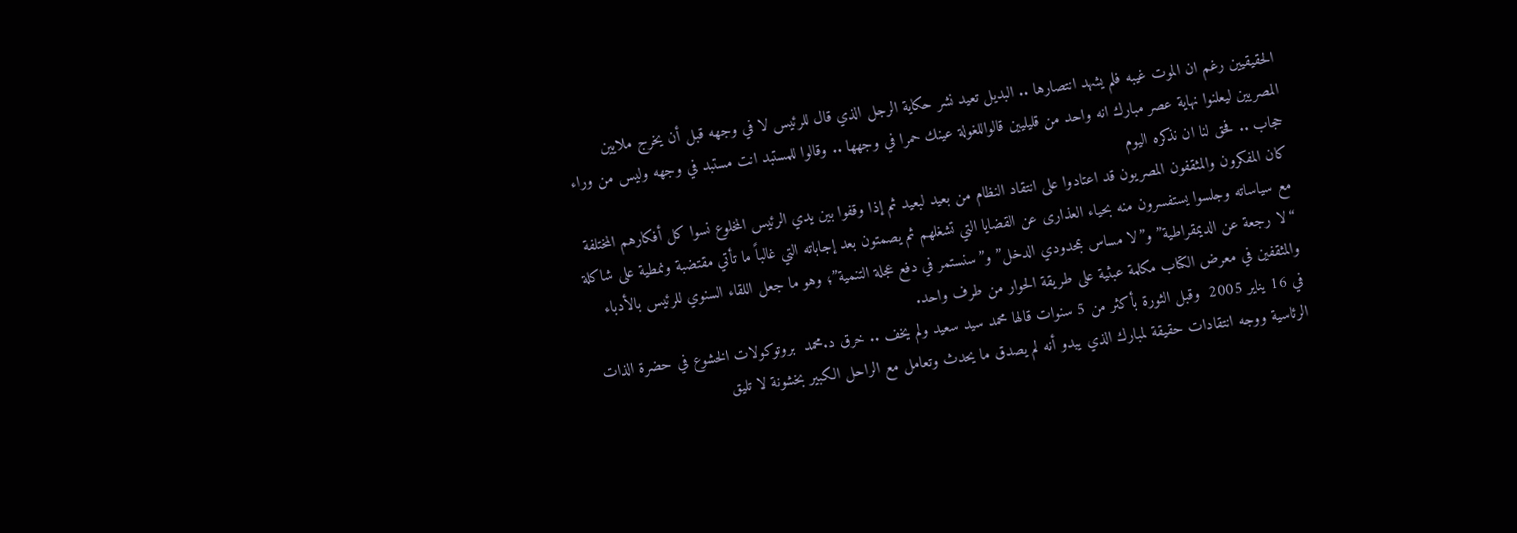الحقيقيين رغم ان الموت غيبه فلم يشهد انتصارها .. البديل تعيد نشر حكاية الرجل الذي قال للرئيس لا في وجهه قبل أن يخرج ملايين المصريين ليعلنوا نهاية عصر مبارك انه واحد من قليليين قالواللغولة عينك حمرا في وجهها .. وقالوا للمستبد انت مستبد في وجهه وليس من وراء حجاب .. فحق لنا ان نذكره اليوم
كان المفكرون والمثقفون المصريون قد اعتادوا على انتقاد النظام من بعيد لبعيد ثم إذا وقفوا بين يدي الرئيس المخلوع نسوا كل أفكارهم المختلفة مع سياساته وجلسوا يستفسرون منه بحياء العذارى عن القضايا التي تشغلهم ثم يصمتون بعد إجاباته التي غالباً ما تأتي مقتضبة ونمطية على شاكلة “لا رجعة عن الديمقراطية” و”لا مساس بمحدودي الدخل” و”سنستمر في دفع عجلة التنمية”؛ وهو ما جعل اللقاء السنوي للرئيس بالأدباء والمثقفين في معرض الكتاب مكلمة عبثية على طريقة الحوار من طرف واحد.
في 16 يناير 2005  وقبل الثورة بأكثر من 5 سنوات قالها محمد سيد سعيد ولم يخف .. خرق د.محمد  بروتوكولات الخشوع في حضرة الذات الرئاسية ووجه انتقادات حقيقة لمبارك الذي يبدو أنه لم يصدق ما يحدث وتعامل مع الراحل الكبير بخشونة لا تليق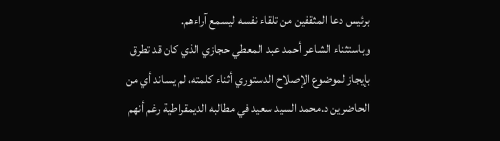برئيس دعا المثقفين من تلقاء نفسه ليسمع آراءهم.
وباستثناء الشاعر أحمد عبد المعطي حجازي الذي كان قد تطرق بإيجاز لموضوع الإصلاح الدستوري أثناء كلمته، لم يساند أي من الحاضرين د.محمد السيد سعيد في مطالبه الديمقراطية رغم أنهم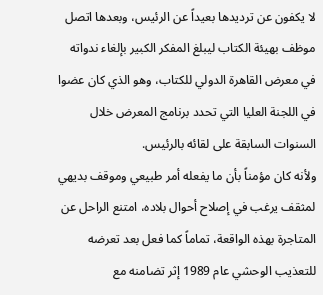لا يكفون عن ترديدها بعيداً عن الرئيس، وبعدها اتصل موظف بهيئة الكتاب ليبلغ المفكر الكبير بإلغاء ندواته في معرض القاهرة الدولي للكتاب، وهو الذي كان عضوا في اللجنة العليا التي تحدد برنامج المعرض خلال السنوات السابقة على لقائه بالرئيس.
ولأنه كان مؤمناً بأن ما يفعله أمر طبيعي وموقف بديهي لمثقف يرغب في إصلاح أحوال بلاده، امتنع الراحل عن المتاجرة بهذه الواقعة، تماماً كما فعل بعد تعرضه للتعذيب الوحشي عام 1989 إثر تضامنه مع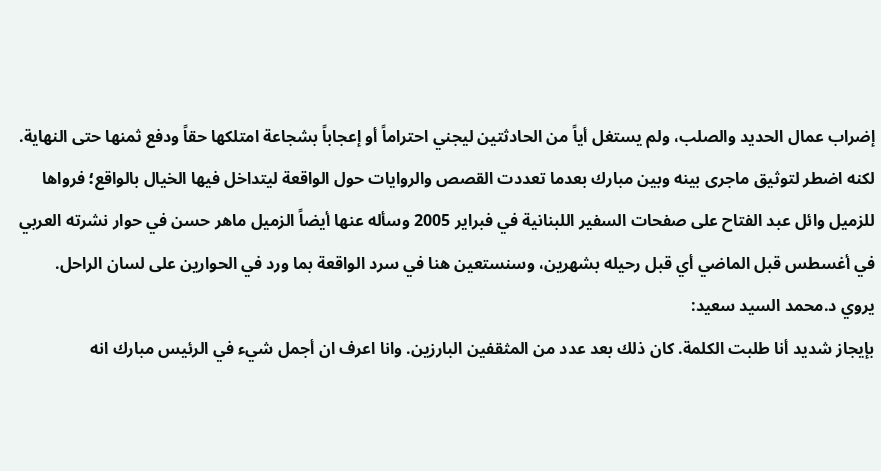إضراب عمال الحديد والصلب، ولم يستغل أياً من الحادثتين ليجني احتراماً أو إعجاباً بشجاعة امتلكها حقاً ودفع ثمنها حتى النهاية.
لكنه اضطر لتوثيق ماجرى بينه وبين مبارك بعدما تعددت القصص والروايات حول الواقعة ليتداخل فيها الخيال بالواقع؛ فرواها للزميل وائل عبد الفتاح على صفحات السفير اللبنانية في فبراير 2005 وسأله عنها أيضاً الزميل ماهر حسن في حوار نشرته العربي في أغسطس قبل الماضي أي قبل رحيله بشهرين، وسنستعين هنا في سرد الواقعة بما ورد في الحوارين على لسان الراحل.
يروي د.محمد السيد سعيد:
بإيجاز شديد أنا طلبت الكلمة. كان ذلك بعد عدد من المثقفين البارزين. وانا اعرف ان أجمل شيء في الرئيس مبارك انه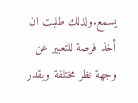يسمع.ولذلك طلبت ان أخذ فرصة للتعبير عن وجهة نظر مختلفة وبقدر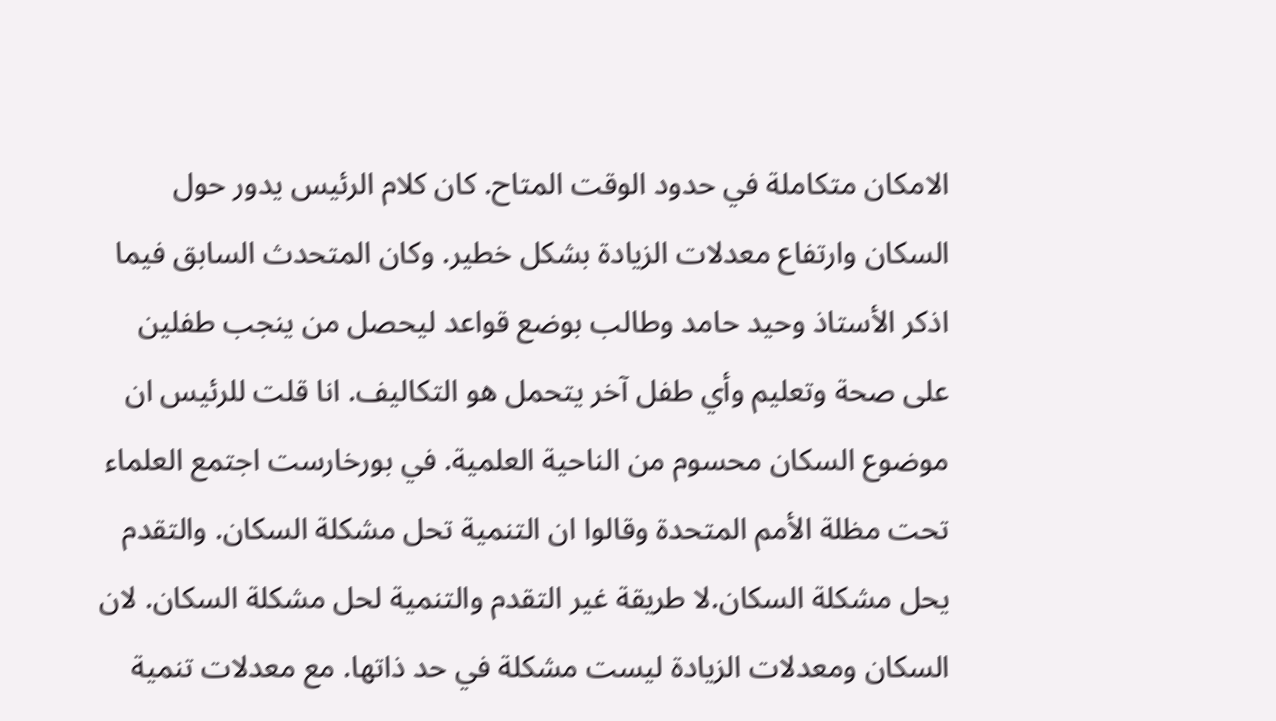الامكان متكاملة في حدود الوقت المتاح. كان كلام الرئيس يدور حول السكان وارتفاع معدلات الزيادة بشكل خطير. وكان المتحدث السابق فيما اذكر الأستاذ وحيد حامد وطالب بوضع قواعد ليحصل من ينجب طفلين على صحة وتعليم وأي طفل آخر يتحمل هو التكاليف. انا قلت للرئيس ان موضوع السكان محسوم من الناحية العلمية. في بورخارست اجتمع العلماء تحت مظلة الأمم المتحدة وقالوا ان التنمية تحل مشكلة السكان. والتقدم يحل مشكلة السكان.لا طريقة غير التقدم والتنمية لحل مشكلة السكان. لان السكان ومعدلات الزيادة ليست مشكلة في حد ذاتها. مع معدلات تنمية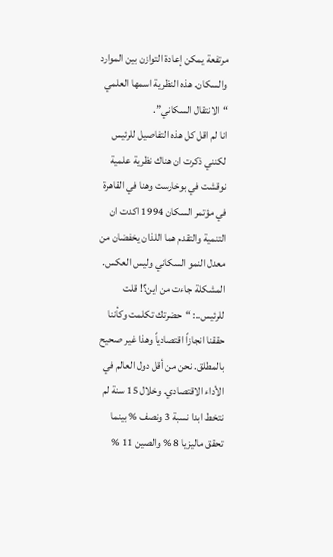مرتفعة يمكن إعادة التوازن بين الموارد والسكان. هذه النظرية اسمها العلمي “الانتقال السكاني”.
انا لم اقل كل هذه التفاصيل للرئيس لكنني ذكرت ان هناك نظرية علمية نوقشت في بوخارست وهنا في القاهرة في مؤتمر السكان 1994 اكدت ان التنمية والتقدم هما اللذان يخفضان من معدل النمو السكاني وليس العكس.
المشكلة جاءت من اين؟! قلت للرئيس..: “حضرتك تكلمت وكأننا حققنا انجازاً اقتصادياً وهذا غير صحيح بالمطلق. نحن من أقل دول العالم في الأداء الاقتصادي. وخلال 15 سنة لم نتخط ابدا نسبة 3 ونصف % بينما تحقق ماليزيا 8 % والصين 11 %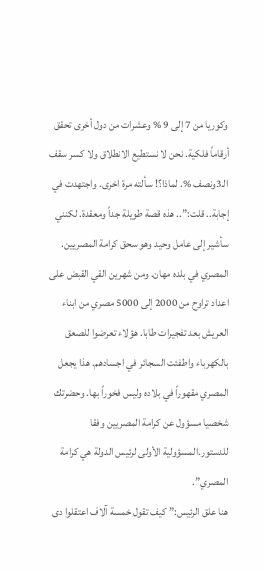وكوريا من 7 إلى 9 % وعشرات من دول أخرى تحقق أرقاماً فلكية. نحن لا نستطيع الانطلاق ولا كسر سقف الـ3ونصف %. لماذا؟! سألته مرة اخرى. واجتهدت في إجابة.. قلت:”.. هذه قصة طويلة جداً ومعقدة. لكنني سأشير إلى عامل وحيد وهو سحق كرامة المصريين. المصري في بلده مهان. ومن شهرين القي القبض على اعداد تراوح من 2000 إلى 5000 مصري من ابناء العريش بعد تفجيرات طابا. هؤلاء تعرضوا للصعق بالكهرباء واطفئت السجائر في اجسادهم. هذا يجعل المصري مقهوراً في بلاده وليس فخوراً بها. وحضرتك شخصيا مسؤول عن كرامة المصريين وفقا للدستور.المسؤولية الأولى لرئيس الدولة هي كرامة المصري”.
هنا علق الرئيس:” كيف تقول خمسة آلاف اعتقلوا دى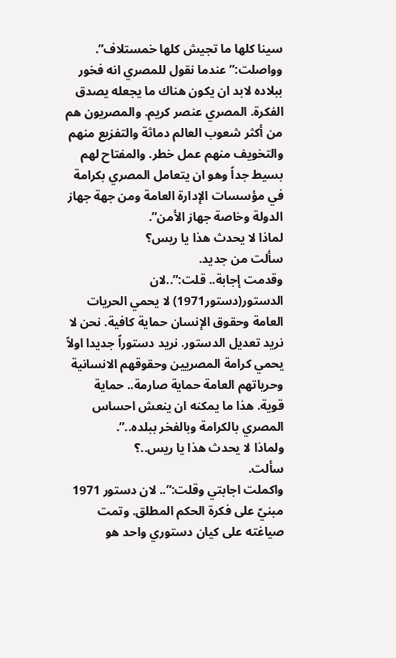سينا كلها ما تجيش كلها خمستلاف”.
وواصلت:”عندما نقول للمصري انه فخور ببلاده لابد ان يكون هناك ما يجعله يصدق الفكرة. المصري عنصر كريم. والمصريون هم من أكثر شعوب العالم دماثة والتفزيع منهم والتخويف منهم عمل خطر. والمفتاح لهم بسيط جداً وهو ان يتعامل المصري بكرامة في مؤسسات الإدارة العامة ومن جهة جهاز الدولة وخاصة جهاز الأمن”.
لماذا لا يحدث هذا يا ريس؟
سألت من جديد.
وقدمت إجابة.. قلت:”..لان الدستور(دستور1971) لا يحمي الحريات العامة وحقوق الإنسان حماية كافية. نحن لا نريد تعديل الدستور. نريد دستوراً جديدا اولاً يحمي كرامة المصريين وحقوقهم الانسانية وحرياتهم العامة حماية صارمة.. حماية قوية. هذا ما يمكنه ان ينعش احساس المصري بالكرامة وبالفخر ببلده..”.
ولماذا لا يحدث هذا يا ريس..؟
سألت.
واكملت اجابتي وقلت:”.. لان دستور 1971 مبنيّ على فكرة الحكم المطلق. وتمت صياغته على كيان دستوري واحد هو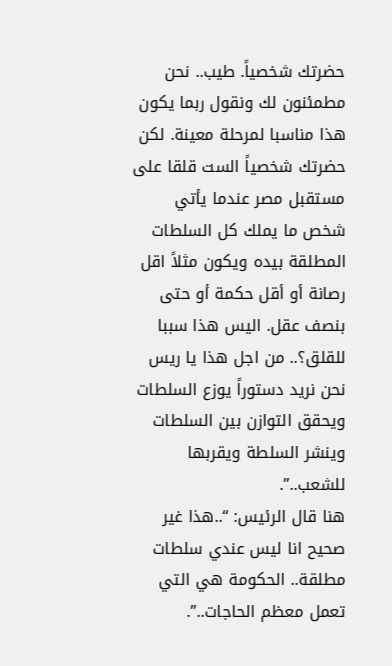حضرتك شخصياً. طيب.. نحن مطمئنون لك ونقول ربما يكون هذا مناسبا لمرحلة معينة. لكن حضرتك شخصياً الست قلقا على مستقبل مصر عندما يأتي شخص ما يملك كل السلطات المطلقة بيده ويكون مثلاً اقل رصانة أو أقل حكمة أو حتى بنصف عقل. اليس هذا سببا للقلق؟.. من اجل هذا يا ريس نحن نريد دستوراً يوزع السلطات ويحقق التوازن بين السلطات وينشر السلطة ويقربها للشعب..”.
هنا قال الرئيس: “..هذا غير صحيح انا ليس عندي سلطات مطلقة.. الحكومة هي التي تعمل معظم الحاجات..”.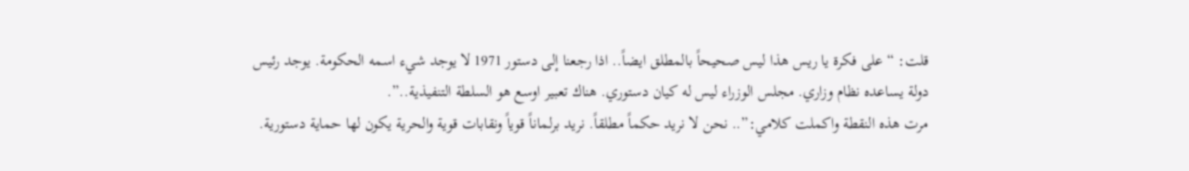قلت: “على فكرة يا ريس هذا ليس صحيحاً بالمطلق ايضاً.. اذا رجعنا إلى دستور 1971 لا يوجد شيء اسمه الحكومة. يوجد رئيس دولة يساعده نظام وزاري. مجلس الوزراء ليس له كيان دستوري. هناك تعبير اوسع هو السلطة التنفيذية..”.
مرت هذه النقطة واكملت كلامي:”.. نحن لا نريد حكماً مطلقاً. نريد برلماناً قوياً ونقابات قوية والحرية يكون لها حماية دستورية.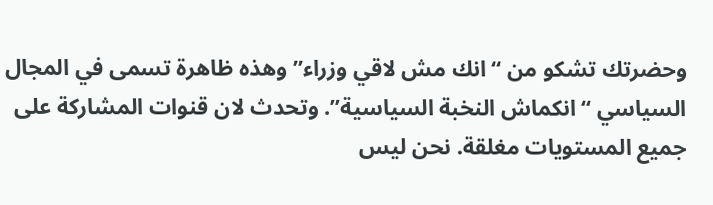وحضرتك تشكو من “انك مش لاقي وزراء” وهذه ظاهرة تسمى في المجال السياسي “انكماش النخبة السياسية”. وتحدث لان قنوات المشاركة على جميع المستويات مغلقة. نحن ليس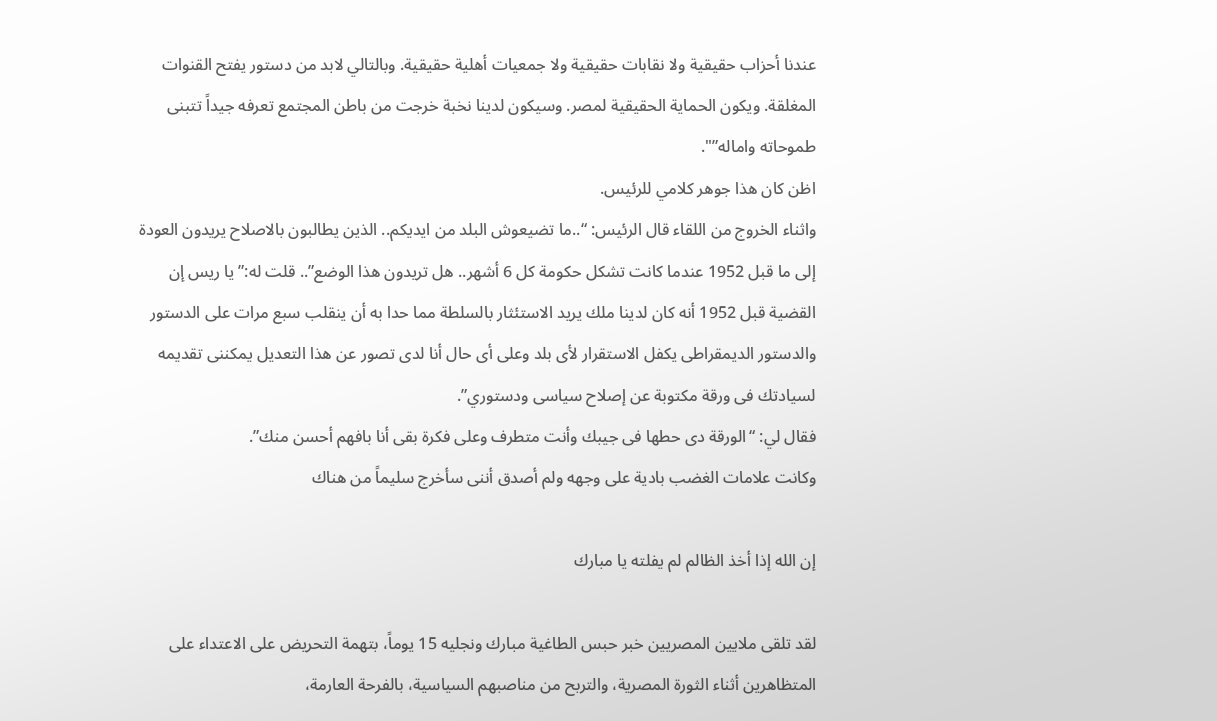عندنا أحزاب حقيقية ولا نقابات حقيقية ولا جمعيات أهلية حقيقية. وبالتالي لابد من دستور يفتح القنوات المغلقة. ويكون الحماية الحقيقية لمصر. وسيكون لدينا نخبة خرجت من باطن المجتمع تعرفه جيداً تتبنى طموحاته واماله”".
اظن كان هذا جوهر كلامي للرئيس.
واثناء الخروج من اللقاء قال الرئيس: “..ما تضيعوش البلد من ايديكم.. الذين يطالبون بالاصلاح يريدون العودة إلى ما قبل 1952 عندما كانت تشكل حكومة كل 6 أشهر.. هل تريدون هذا الوضع”.. قلت له:” يا ريس إن القضية قبل 1952 أنه كان لدينا ملك يريد الاستئثار بالسلطة مما حدا به أن ينقلب سبع مرات على الدستور والدستور الديمقراطى يكفل الاستقرار لأى بلد وعلى أى حال أنا لدى تصور عن هذا التعديل يمكننى تقديمه لسيادتك فى ورقة مكتوبة عن إصلاح سياسى ودستوري”.
فقال لي: “الورقة دى حطها فى جيبك وأنت متطرف وعلى فكرة بقى أنا بافهم أحسن منك”.
وكانت علامات الغضب بادية على وجهه ولم أصدق أننى سأخرج سليماً من هناك

إن الله إذا أخذ الظالم لم يفلته يا مبارك

لقد تلقى ملايين المصريين خبر حبس الطاغية مبارك ونجليه 15 يوماً، بتهمة التحريض على الاعتداء على المتظاهرين أثناء الثورة المصرية، والتربح من مناصبهم السياسية، بالفرحة العارمة،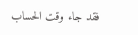فقد جاء وقت الحساب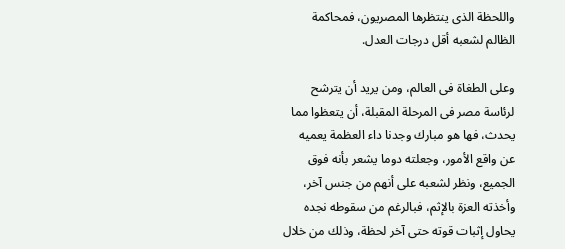واللحظة الذى ينتظرها المصريون، فمحاكمة الظالم لشعبه أقل درجات العدل.

وعلى الطغاة فى العالم، ومن يريد أن يترشح لرئاسة مصر فى المرحلة المقبلة، أن يتعظوا مما يحدث، فها هو مبارك وجدنا داء العظمة يعميه عن واقع الأمور، وجعلته دوما يشعر بأنه فوق الجميع، ونظر لشعبه على أنهم من جنس آخر، وأخذته العزة بالإثم، فبالرغم من سقوطه نجده يحاول إثبات قوته حتى آخر لحظة، وذلك من خلال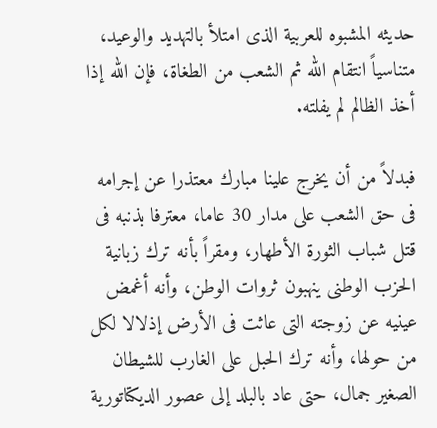حديثه المشبوه للعربية الذى امتلأ بالتهديد والوعيد، متناسياً انتقام الله ثم الشعب من الطغاة، فإن الله إذا أخذ الظالم لم يفلته.

فبدلاً من أن يخرج علينا مبارك معتذرا عن إجرامه فى حق الشعب على مدار 30 عاما، معترفا بذنبه فى قتل شباب الثورة الأطهار، ومقراً بأنه ترك زبانية الحزب الوطنى ينهبون ثروات الوطن، وأنه أغمض عينيه عن زوجته التى عاثت فى الأرض إذلالا لكل من حولها، وأنه ترك الحبل على الغارب للشيطان الصغير جمال، حتى عاد بالبلد إلى عصور الديكتاتورية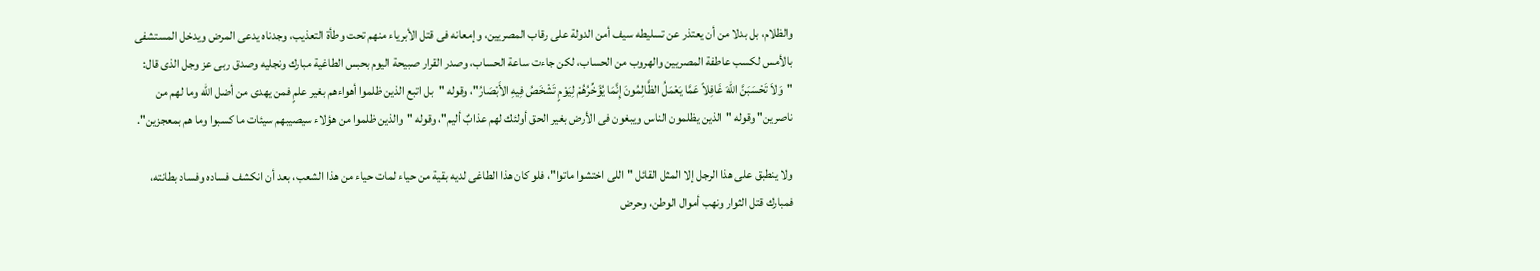والظلام، بل بدلا من أن يعتذر عن تسليطه سيف أمن الدولة على رقاب المصريين، وإمعانه فى قتل الأبرياء منهم تحت وطأة التعذيب، وجدناه يدعى المرض ويدخل المستشفى بالأمس لكسب عاطفة المصريين والهروب من الحساب، لكن جاءت ساعة الحساب، وصدر القرار صبيحة اليوم بحبس الطاغية مبارك ونجليه وصدق ربى عز وجل الذى قال: "وَلاَ تَحْسَبَنَّ اللّهَ غَافِلاً عَمَّا يَعْمَلُ الظَّالِمُونَ إِنَّمَا يُؤَخِّرُهُمْ لِيَوْمٍ تَشْخَصُ فِيهِ الأَبْصَارُ"، وقوله "بل اتبع الذين ظلموا أهواءهم بغير علمٍ فمن يهدى من أضل الله وما لهم من ناصرين" وقوله "الذين يظلمون الناس ويبغون فى الأرض بغير الحق أولئك لهم عذابٌ أليم"، وقوله "والذين ظلموا من هؤلاء سيصيبهم سيئات ما كسبوا وما هم بمعجزين".

ولا ينطبق على هذا الرجل إلا المثل القائل "اللى اختشوا ماتوا"، فلو كان هذا الطاغى لديه بقية من حياء لمات حياء من هذا الشعب، بعد أن انكشف فساده وفساد بطانته، فمبارك قتل الثوار ونهب أموال الوطن، وحرض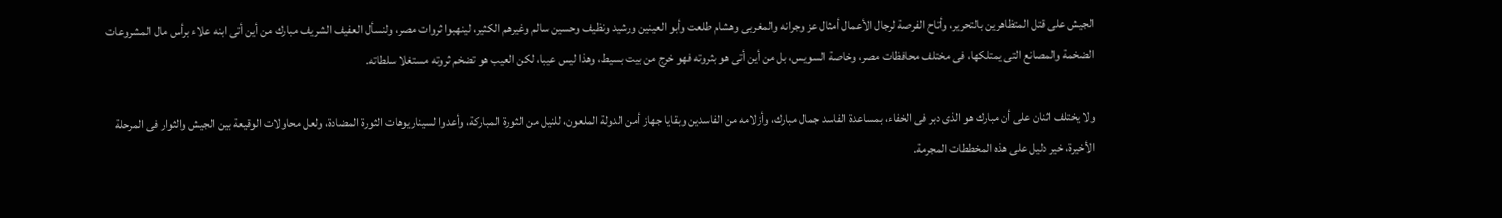الجيش على قتل المتظاهرين بالتحرير، وأتاح الفرصة لرجال الأعمال أمثال عز وجرانه والمغربى وهشام طلعت وأبو العينين ورشيد ونظيف وحسين سالم وغيرهم الكثير، لينهبوا ثروات مصر، ولنسأل العفيف الشريف مبارك من أين أتى ابنه علاء برأس مال المشروعات الضخمة والمصانع التى يمتلكها، فى مختلف محافظات مصر، وخاصة السويس، بل من أين أتى هو بثروته فهو خرج من بيت بسيط، وهذا ليس عيبا، لكن العيب هو تضخم ثروته مستغلا سلطاته.

ولا يختلف اثنان على أن مبارك هو الذى دبر فى الخفاء، بمساعدة الفاسد جمال مبارك، وأزلامه من الفاسدين وبقايا جهاز أمن الدولة الملعون، للنيل من الثورة المباركة، وأعدوا لسيناريوهات الثورة المضادة، ولعل محاولات الوقيعة بين الجيش والثوار فى المرحلة الأخيرة، خير دليل على هذه المخططات المجرمة.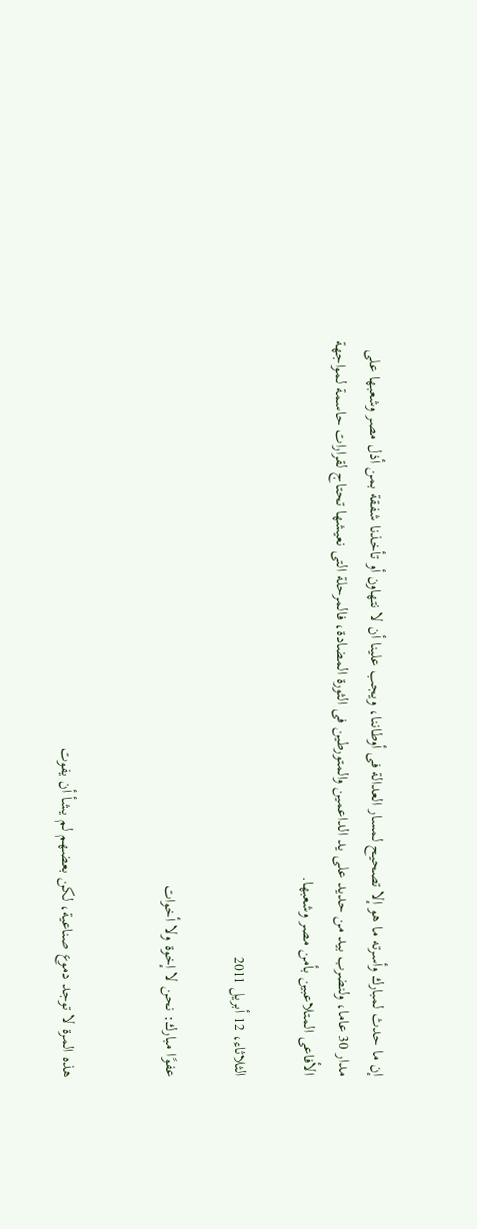إن ما حدث لمبارك وأسرته ما هو إلا تصحيح لمسار العدالة فى أوطاننا، ويجب علينا أن لا نتهاون أو تأخذنا شفقة بمن أذل مصر وشعبها على مدار 30 عاما، ولنضرب بيد من حديد على يد الداعمين والمتورطين فى الثورة المضادة، فالمرحلة التى نعيشها تحتاج لقرارات حاسمة لمواجهة الأفاعى المتلاعبين بأمن مصر وشعبها.

الثلاثاء، 12 أبريل 2011

عفوًا مبارك: نحن لا إخوة ولا أخوات


هذه المرة لا توجد دموع صناعية، لكن بعضهم لم يشأ أن يفوت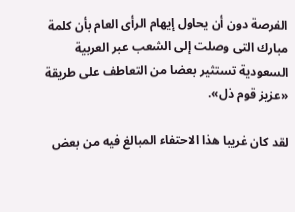الفرصة دون أن يحاول إيهام الرأى العام بأن كلمة مبارك التى وصلت إلى الشعب عبر العربية السعودية تستثير بعضا من التعاطف على طريقة «عزيز قوم ذل».

لقد كان غريبا هذا الاحتفاء المبالغ فيه من بعض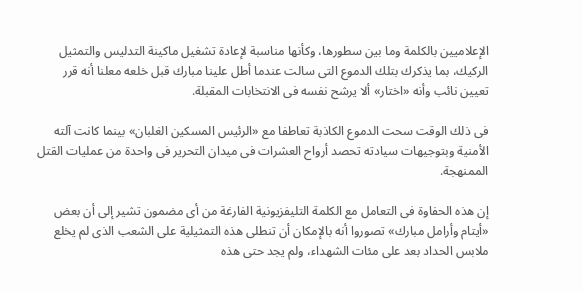الإعلاميين بالكلمة وما بين سطورها، وكأنها مناسبة لإعادة تشغيل ماكينة التدليس والتمثيل الركيك، بما يذكرك بتلك الدموع التى سالت عندما أطل علينا مبارك قبل خلعه معلنا أنه قرر تعيين نائب وأنه «اختار» ألا يرشح نفسه فى الانتخابات المقبلة.

فى ذلك الوقت سحت الدموع الكاذبة تعاطفا مع «الرئيس المسكين الغلبان» بينما كانت آلته الأمنية وبتوجيهات سيادته تحصد أرواح العشرات فى ميدان التحرير فى واحدة من عمليات القتل الممنهجة.

إن هذه الحفاوة فى التعامل مع الكلمة التليفزيونية الفارغة من أى مضمون تشير إلى أن بعض «أيتام وأرامل مبارك» تصوروا أنه بالإمكان أن تنطلى هذه التمثيلية على الشعب الذى لم يخلع ملابس الحداد بعد على مئات الشهداء، ولم يجد حتى هذه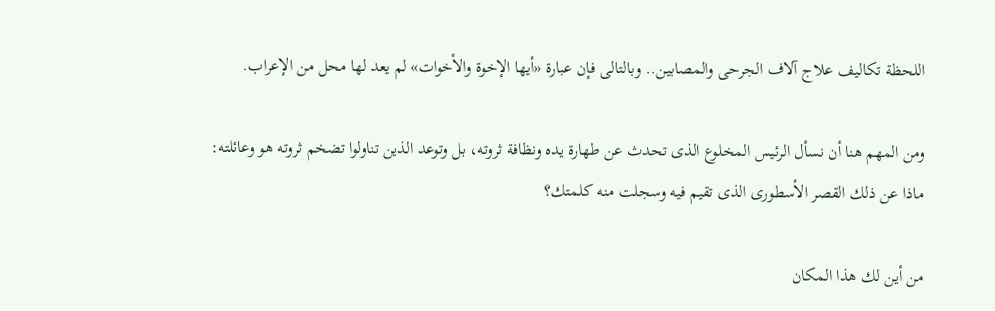اللحظة تكاليف علاج آلاف الجرحى والمصابين.. وبالتالى فإن عبارة «أيها الإخوة والأخوات» لم يعد لها محل من الإعراب.

ومن المهم هنا أن نسأل الرئيس المخلوع الذى تحدث عن طهارة يده ونظافة ثروته، بل وتوعد الذين تناولوا تضخم ثروته هو وعائلته: ماذا عن ذلك القصر الأسطورى الذى تقيم فيه وسجلت منه كلمتك؟

من أين لك هذا المكان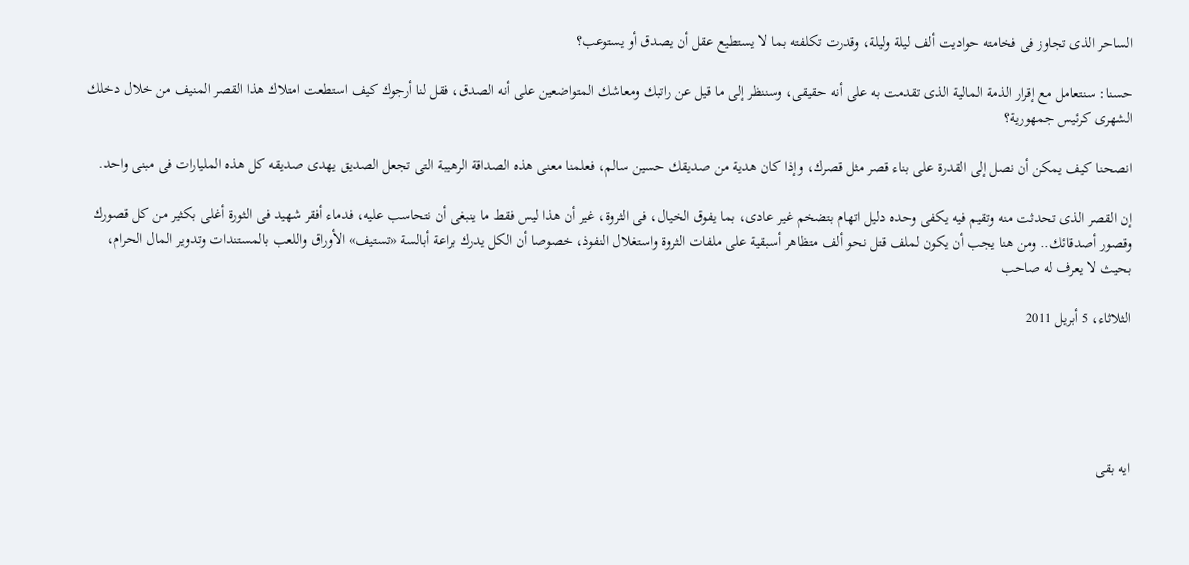الساحر الذى تجاوز فى فخامته حواديت ألف ليلة وليلة، وقدرت تكلفته بما لا يستطيع عقل أن يصدق أو يستوعب؟

حسنا: سنتعامل مع إقرار الذمة المالية الذى تقدمت به على أنه حقيقى، وسننظر إلى ما قيل عن راتبك ومعاشك المتواضعين على أنه الصدق، فقل لنا أرجوك كيف استطعت امتلاك هذا القصر المنيف من خلال دخلك الشهرى كرئيس جمهورية؟

انصحنا كيف يمكن أن نصل إلى القدرة على بناء قصر مثل قصرك، وإذا كان هدية من صديقك حسين سالم، فعلمنا معنى هذه الصداقة الرهيبة التى تجعل الصديق يهدى صديقه كل هذه المليارات فى مبنى واحد.

إن القصر الذى تحدثت منه وتقيم فيه يكفى وحده دليل اتهام بتضخم غير عادى، بما يفوق الخيال، فى الثروة، غير أن هذا ليس فقط ما ينبغى أن نتحاسب عليه، فدماء أفقر شهيد فى الثورة أغلى بكثير من كل قصورك وقصور أصدقائك.. ومن هنا يجب أن يكون لملف قتل نحو ألف متظاهر أسبقية على ملفات الثروة واستغلال النفوذ، خصوصا أن الكل يدرك براعة أبالسة «تستيف» الأوراق واللعب بالمستندات وتدوير المال الحرام، بحيث لا يعرف له صاحب

الثلاثاء، 5 أبريل 2011





ايه بقى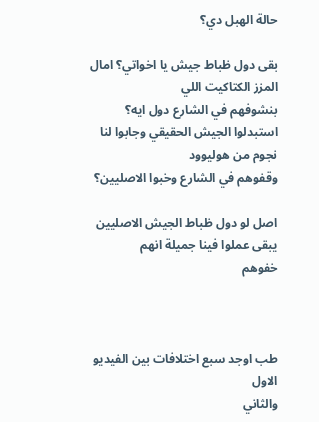حالة الهبل دي؟

بقى دول ظباط جيش يا اخواتي؟ امال المزز الكتاكيت اللي
بنشوفهم في الشارع دول ايه؟ استبدلوا الجيش الحقيقي وجابوا لنا نجوم من هوليوود
وقفوهم في الشارع وخبوا الاصليين؟

اصل لو دول ظباط الجيش الاصليين يبقى عملوا فينا جميلة انهم
خفوهم



طب اوجد سبع اختلافات بين الفيديو الاول
والثاني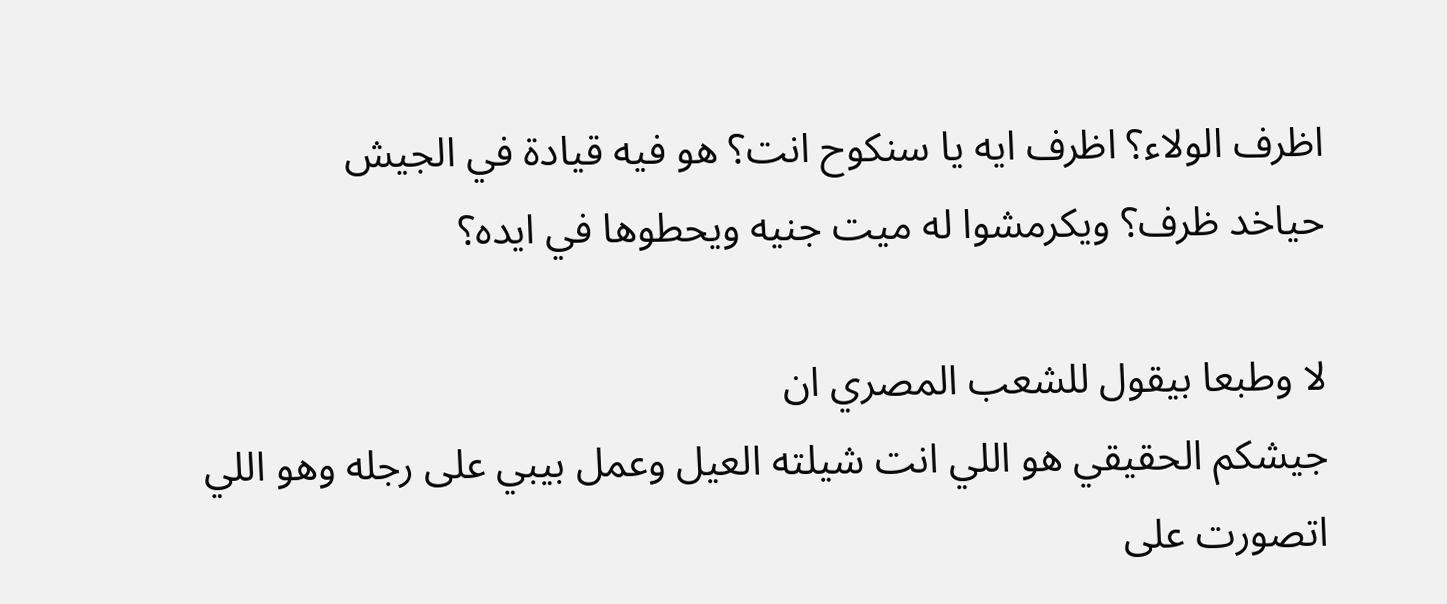اظرف الولاء؟ اظرف ايه يا سنكوح انت؟ هو فيه قيادة في الجيش
حياخد ظرف؟ ويكرمشوا له ميت جنيه ويحطوها في ايده؟

لا وطبعا بيقول للشعب المصري ان
جيشكم الحقيقي هو اللي انت شيلته العيل وعمل بيبي على رجله وهو اللي اتصورت على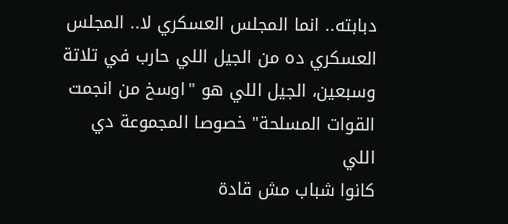دبابته.. انما المجلس العسكري لا.. المجلس العسكري ده من الجيل اللي حارب في تلاتة
وسبعين، الجيل اللي هو "اوسخ من انجمت القوات المسلحة" خصوصا المجموعة دي اللي
كانوا شباب مش قادة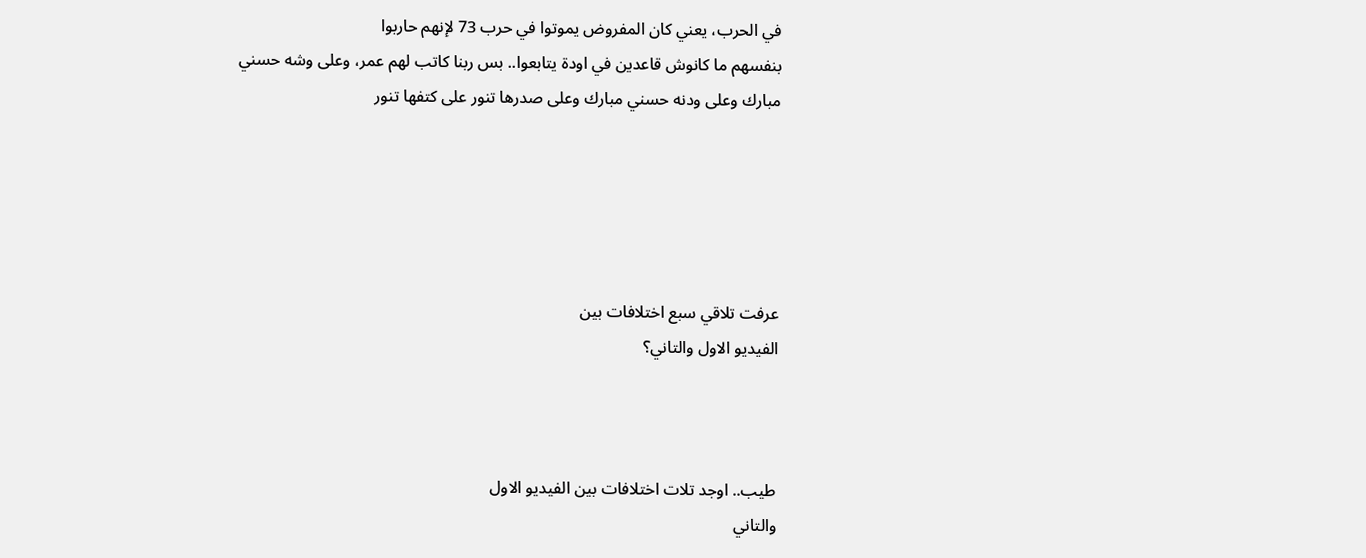في الحرب، يعني كان المفروض يموتوا في حرب 73 لإنهم حاربوا
بنفسهم ما كانوش قاعدين في اودة يتابعوا.. بس ربنا كاتب لهم عمر، وعلى وشه حسني
مبارك وعلى ودنه حسني مبارك وعلى صدرها تنور على كتفها تنور





عرفت تلاقي سبع اختلافات بين
الفيديو الاول والتاني؟



طيب.. اوجد تلات اختلافات بين الفيديو الاول
والتاني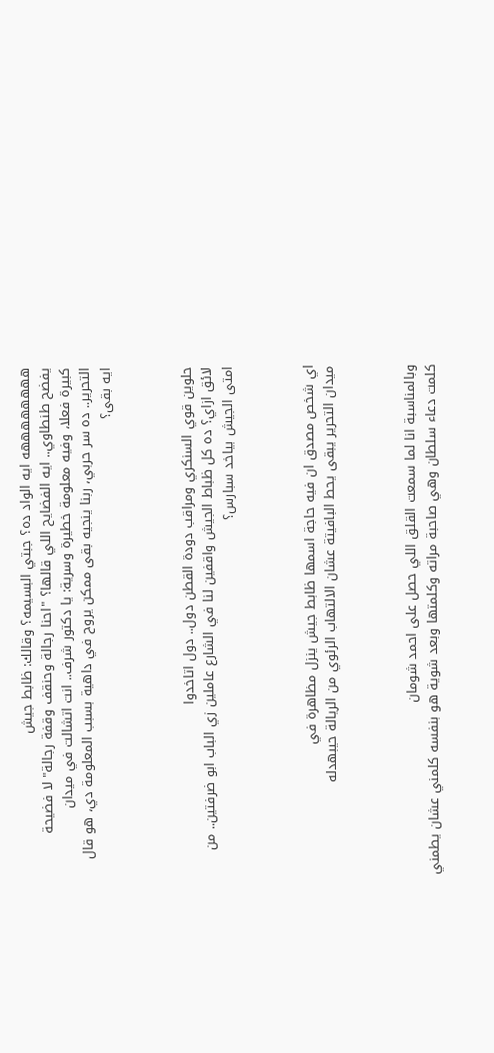ههههههههه ايه الواد ده؟ جبتي البسيمه؟ وقالك: ظابط جيش
يفضح طنطاوي.. ايه الفضايح اللي قالها؟ "احنا رجالة وحنقف وقفة رجالة" لا فضيحة
كبيرة فعلا، وفيه معلومة خطيرة وسرية: يا دكتور شرف.. انت اتشالت في ميدان
التحرير.. ده سر حربي، ربنا ينجيه بقى ممكن يروح في داهية بسبب المعلومة دي، هو قال
ايه بقى؟



حلوين قوي السنكري ومراقب دودة القطن دول.. دول اتاخدوا
لائق ازاي؟ ده كل ظباط الجيش واقفين لنا في الشارع عاملين زي الباب ابو ضرفتين.. من
امتى الجيش بياخد سبارس؟



اي شخص مصدق ان فيه حاجة اسمها ظابط جيش ينزل مظاهرة في
ميدان التحرير يبقى يحط البافيتة عشان الالتهاب الرئوي من الريالة حيبهدله



وبالمناسبة انا لما سمعت القلق اللي حصل على احمد شومان
كلمت دعاء سلطان وهي صاحبة مراته وكلمتها وبعد شوية هو بنفسه كلمني عشان يطمني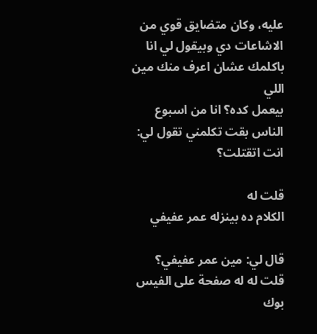عليه، وكان متضايق قوي من الاشاعات دي وبيقول لي انا باكلمك عشان اعرف منك مين اللي
بيعمل كده؟ انا من اسبوع الناس بقت تكلمني تقول لي: انت اتقتلت؟

قلت له
الكلام ده بينزله عمر عفيفي

قال لي: مين عمر عفيفي؟
قلت له له صفحة على الفيس
بوك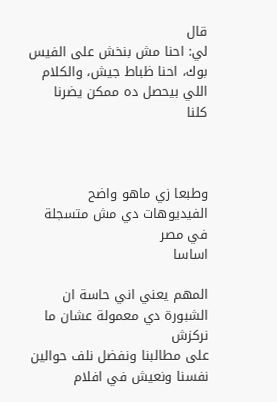قال
لي: احنا مش بنخش على الفيس بوك، احنا ظباط جيش، والكلام اللي بيحصل ده ممكن يضرنا
كلنا



وطبعا زي ماهو واضح الفيديوهات دي مش متسجلة في مصر
اساسا

المهم يعني اني حاسة ان الشبورة دي معمولة عشان ما نركزش
على مطالبنا ونفضل نلف حوالين نفسنا ونعيش في افلام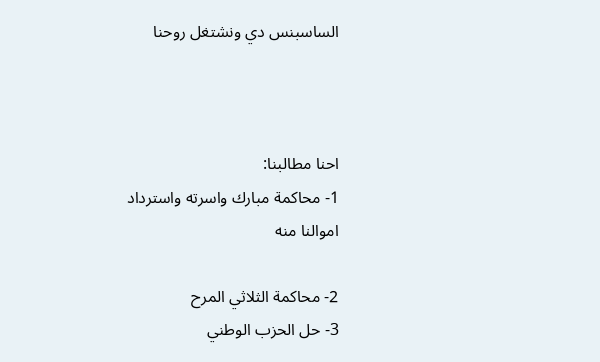الساسبنس دي ونشتغل روحنا



احنا مطالبنا:
1- محاكمة مبارك واسرته واسترداد
اموالنا منه

2- محاكمة الثلاثي المرح
3- حل الحزب الوطني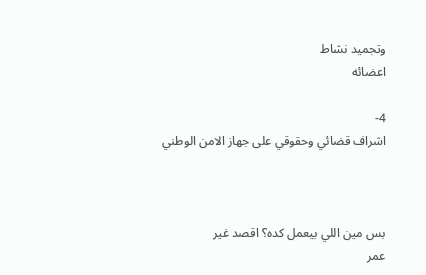وتجميد نشاط
اعضائه

4-
اشراف قضائي وحقوقي على جهاز الامن الوطني



بس مين اللي بيعمل كده؟ اقصد غير
عمر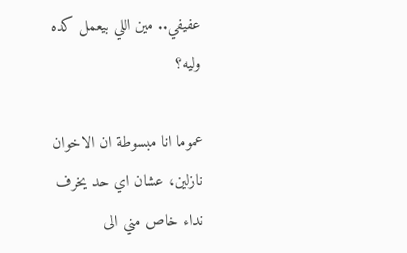عفيفي.. مين اللي بيعمل كده وليه؟

عموما انا مبسوطة ان الاخوان
نازلين، عشان اي حد يخرف نداء خاص مني الى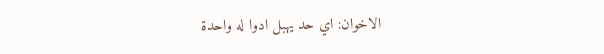الاخوان: اي حد يهبل ادوا له واحدة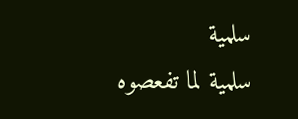سلمية
سلمية لما تفعصوه